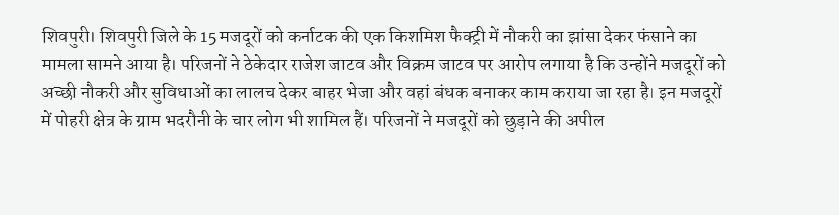शिवपुरी। शिवपुरी जिले के 15 मजदूरों को कर्नाटक की एक किशमिश फैक्ट्री में नौकरी का झांसा देकर फंसाने का मामला सामने आया है। परिजनों ने ठेकेदार राजेश जाटव और विक्रम जाटव पर आरोप लगाया है कि उन्होंने मजदूरों को अच्छी नौकरी और सुविधाओं का लालच देकर बाहर भेजा और वहां बंधक बनाकर काम कराया जा रहा है। इन मजदूरों में पोहरी क्षेत्र के ग्राम भदरौनी के चार लोग भी शामिल हैं। परिजनों ने मजदूरों को छुड़ाने की अपील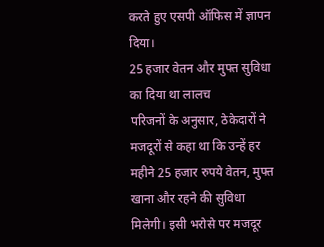करते हुए एसपी ऑफिस में ज्ञापन दिया।
25 हजार वेतन और मुफ्त सुविधा का दिया था लालच
परिजनों के अनुसार, ठेकेदारों ने मजदूरों से कहा था कि उन्हें हर महीने 25 हजार रुपये वेतन, मुफ्त खाना और रहने की सुविधा मिलेगी। इसी भरोसे पर मजदूर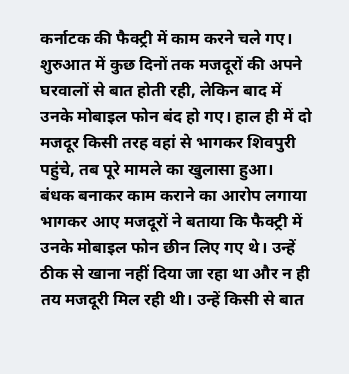कर्नाटक की फैक्ट्री में काम करने चले गए। शुरुआत में कुछ दिनों तक मजदूरों की अपने घरवालों से बात होती रही, लेकिन बाद में उनके मोबाइल फोन बंद हो गए। हाल ही में दो मजदूर किसी तरह वहां से भागकर शिवपुरी पहुंचे, तब पूरे मामले का खुलासा हुआ।
बंधक बनाकर काम कराने का आरोप लगाया
भागकर आए मजदूरों ने बताया कि फैक्ट्री में उनके मोबाइल फोन छीन लिए गए थे। उन्हें ठीक से खाना नहीं दिया जा रहा था और न ही तय मजदूरी मिल रही थी। उन्हें किसी से बात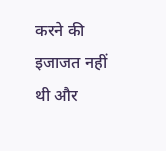करने की इजाजत नहीं थी और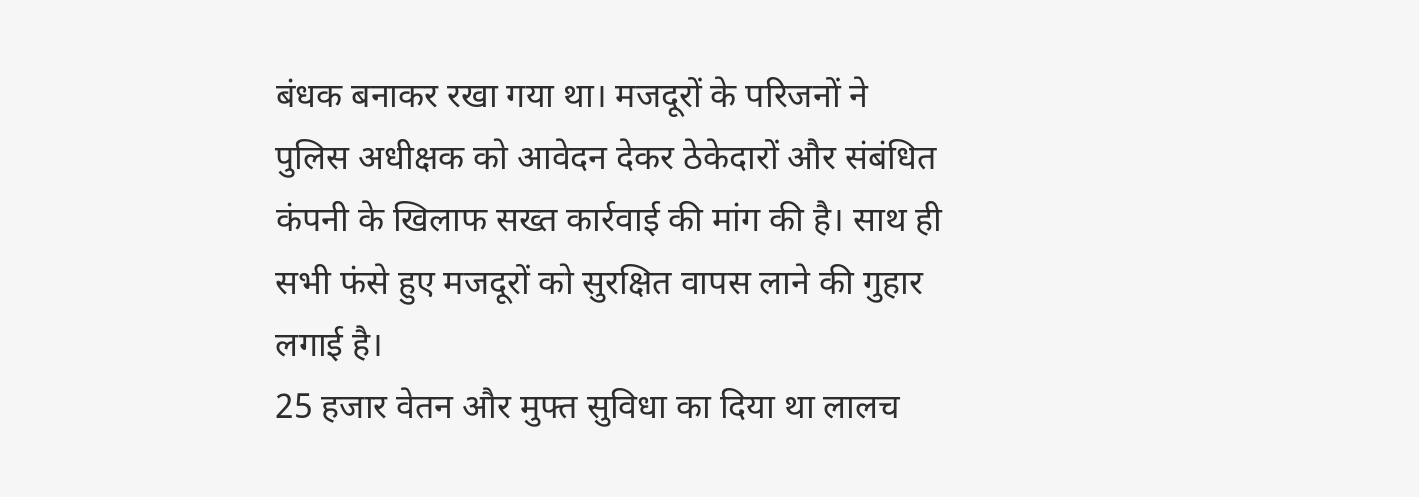बंधक बनाकर रखा गया था। मजदूरों के परिजनों ने पुलिस अधीक्षक को आवेदन देकर ठेकेदारों और संबंधित कंपनी के खिलाफ सख्त कार्रवाई की मांग की है। साथ ही सभी फंसे हुए मजदूरों को सुरक्षित वापस लाने की गुहार लगाई है।
25 हजार वेतन और मुफ्त सुविधा का दिया था लालच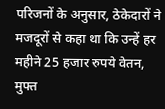परिजनों के अनुसार, ठेकेदारों ने मजदूरों से कहा था कि उन्हें हर महीने 25 हजार रुपये वेतन, मुफ्त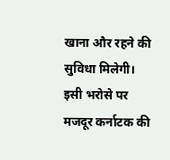खाना और रहने की सुविधा मिलेगी। इसी भरोसे पर मजदूर कर्नाटक की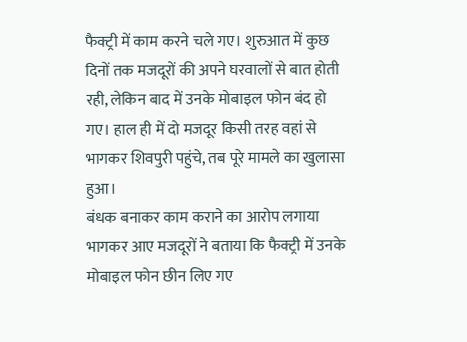फैक्ट्री में काम करने चले गए। शुरुआत में कुछ दिनों तक मजदूरों की अपने घरवालों से बात होती रही, लेकिन बाद में उनके मोबाइल फोन बंद हो गए। हाल ही में दो मजदूर किसी तरह वहां से भागकर शिवपुरी पहुंचे, तब पूरे मामले का खुलासा हुआ।
बंधक बनाकर काम कराने का आरोप लगाया
भागकर आए मजदूरों ने बताया कि फैक्ट्री में उनके मोबाइल फोन छीन लिए गए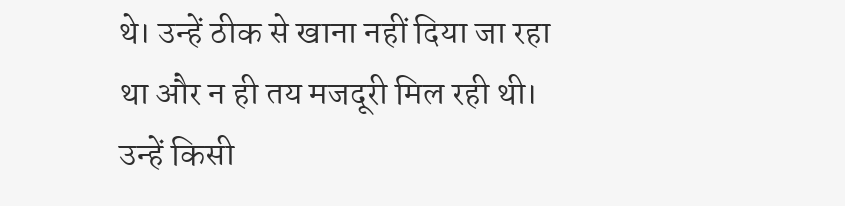थे। उन्हें ठीक से खाना नहीं दिया जा रहा था और न ही तय मजदूरी मिल रही थी। उन्हें किसी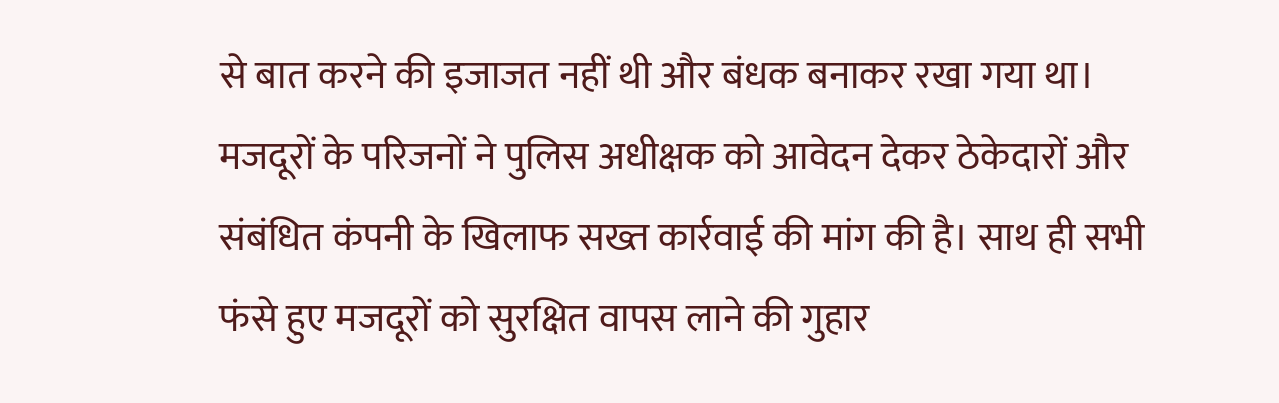से बात करने की इजाजत नहीं थी और बंधक बनाकर रखा गया था। मजदूरों के परिजनों ने पुलिस अधीक्षक को आवेदन देकर ठेकेदारों और संबंधित कंपनी के खिलाफ सख्त कार्रवाई की मांग की है। साथ ही सभी फंसे हुए मजदूरों को सुरक्षित वापस लाने की गुहार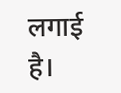लगाई है।